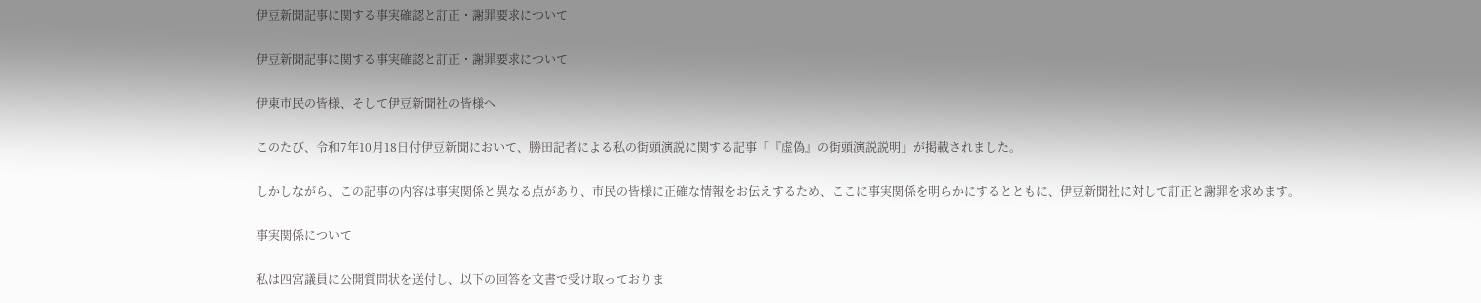伊豆新聞記事に関する事実確認と訂正・謝罪要求について

伊豆新聞記事に関する事実確認と訂正・謝罪要求について

伊東市民の皆様、そして伊豆新聞社の皆様へ

このたび、令和7年10月18日付伊豆新聞において、勝田記者による私の街頭演説に関する記事「『虚偽』の街頭演説説明」が掲載されました。

しかしながら、この記事の内容は事実関係と異なる点があり、市民の皆様に正確な情報をお伝えするため、ここに事実関係を明らかにするとともに、伊豆新聞社に対して訂正と謝罪を求めます。

事実関係について

私は四宮議員に公開質問状を送付し、以下の回答を文書で受け取っておりま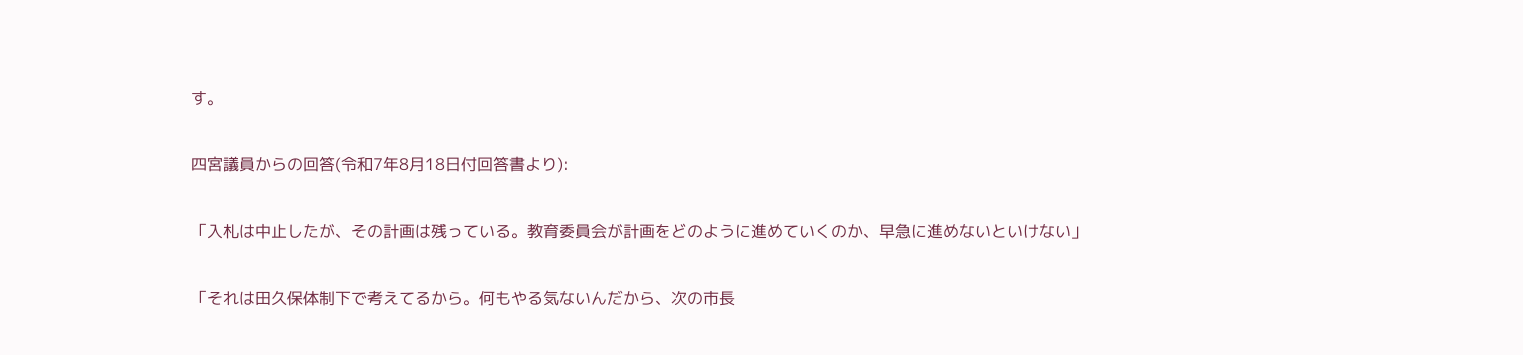す。

四宮議員からの回答(令和7年8月18日付回答書より):

「入札は中止したが、その計画は残っている。教育委員会が計画をどのように進めていくのか、早急に進めないといけない」

「それは田久保体制下で考えてるから。何もやる気ないんだから、次の市長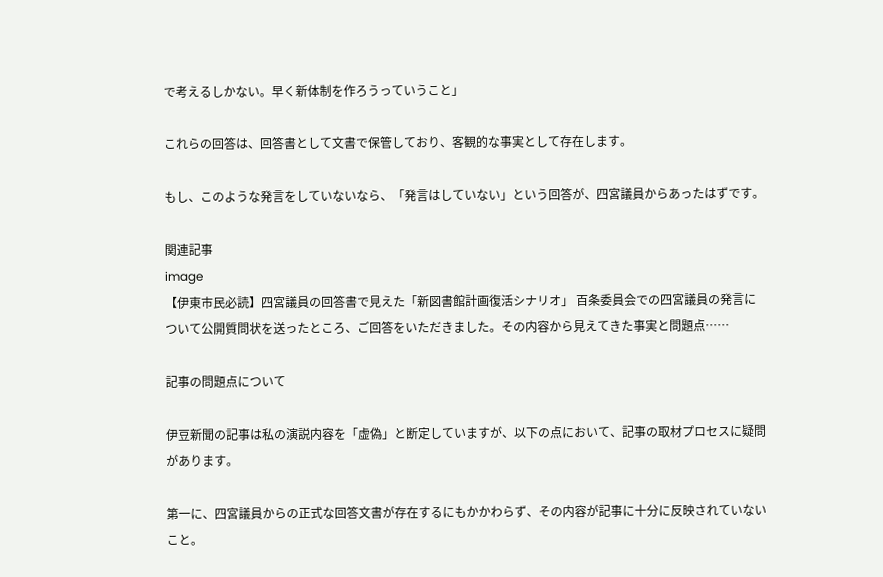で考えるしかない。早く新体制を作ろうっていうこと」

これらの回答は、回答書として文書で保管しており、客観的な事実として存在します。

もし、このような発言をしていないなら、「発言はしていない」という回答が、四宮議員からあったはずです。

関連記事
image
【伊東市民必読】四宮議員の回答書で見えた「新図書館計画復活シナリオ」 百条委員会での四宮議員の発言について公開質問状を送ったところ、ご回答をいただきました。その内容から見えてきた事実と問題点……

記事の問題点について

伊豆新聞の記事は私の演説内容を「虚偽」と断定していますが、以下の点において、記事の取材プロセスに疑問があります。

第一に、四宮議員からの正式な回答文書が存在するにもかかわらず、その内容が記事に十分に反映されていないこと。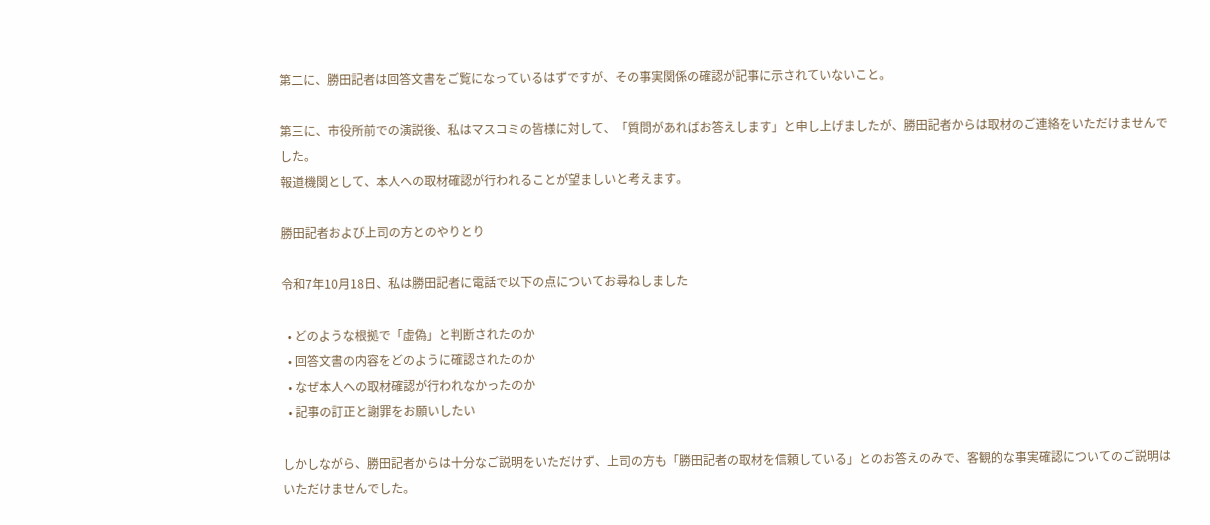第二に、勝田記者は回答文書をご覧になっているはずですが、その事実関係の確認が記事に示されていないこと。

第三に、市役所前での演説後、私はマスコミの皆様に対して、「質問があればお答えします」と申し上げましたが、勝田記者からは取材のご連絡をいただけませんでした。
報道機関として、本人への取材確認が行われることが望ましいと考えます。

勝田記者および上司の方とのやりとり

令和7年10月18日、私は勝田記者に電話で以下の点についてお尋ねしました

  • どのような根拠で「虚偽」と判断されたのか
  • 回答文書の内容をどのように確認されたのか
  • なぜ本人への取材確認が行われなかったのか
  • 記事の訂正と謝罪をお願いしたい

しかしながら、勝田記者からは十分なご説明をいただけず、上司の方も「勝田記者の取材を信頼している」とのお答えのみで、客観的な事実確認についてのご説明はいただけませんでした。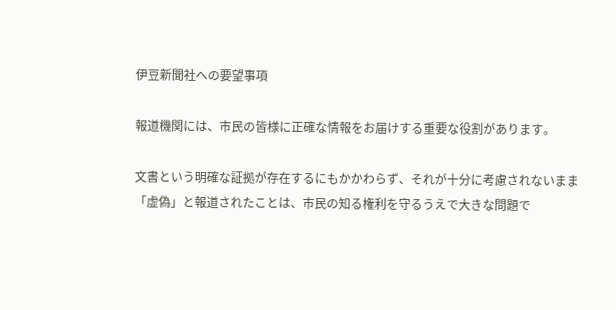伊豆新聞社への要望事項

報道機関には、市民の皆様に正確な情報をお届けする重要な役割があります。

文書という明確な証拠が存在するにもかかわらず、それが十分に考慮されないまま「虚偽」と報道されたことは、市民の知る権利を守るうえで大きな問題で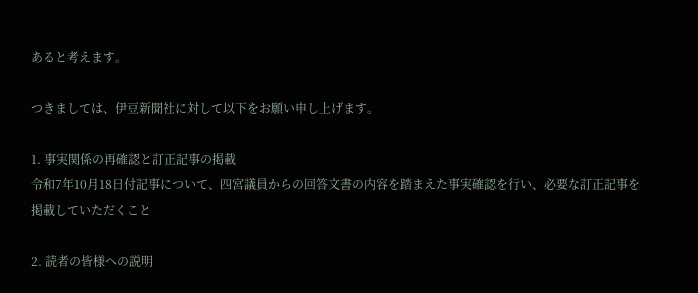あると考えます。

つきましては、伊豆新聞社に対して以下をお願い申し上げます。

1. 事実関係の再確認と訂正記事の掲載
令和7年10月18日付記事について、四宮議員からの回答文書の内容を踏まえた事実確認を行い、必要な訂正記事を掲載していただくこと

2. 読者の皆様への説明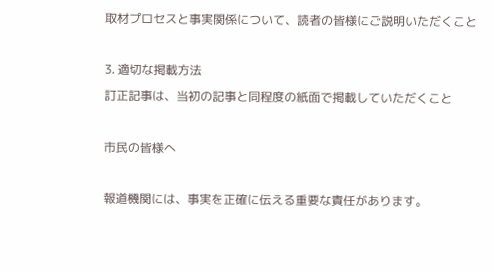取材プロセスと事実関係について、読者の皆様にご説明いただくこと

3. 適切な掲載方法
訂正記事は、当初の記事と同程度の紙面で掲載していただくこと

市民の皆様へ

報道機関には、事実を正確に伝える重要な責任があります。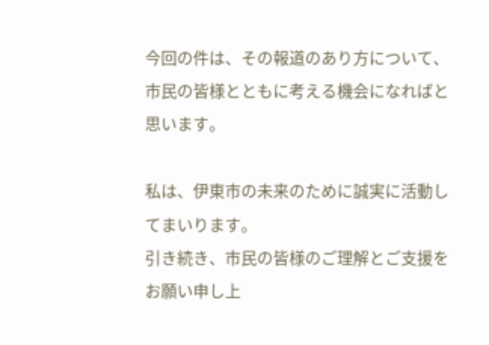今回の件は、その報道のあり方について、市民の皆様とともに考える機会になればと思います。

私は、伊東市の未来のために誠実に活動してまいります。
引き続き、市民の皆様のご理解とご支援をお願い申し上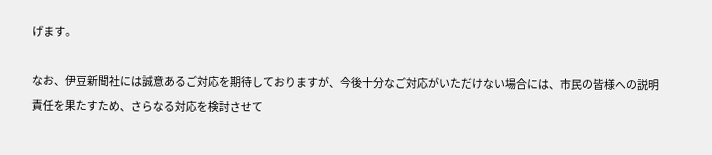げます。

なお、伊豆新聞社には誠意あるご対応を期待しておりますが、今後十分なご対応がいただけない場合には、市民の皆様への説明責任を果たすため、さらなる対応を検討させて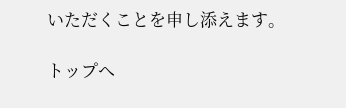いただくことを申し添えます。

トップへ